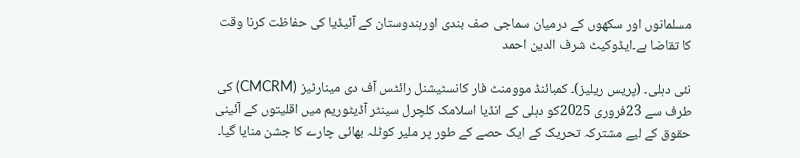مسلمانوں اور سکھوں کے درمیان سماجی صف بندی اورہندوستان کے آئیڈیا کی حفاظت کرنا وقت کا تقاضا ہے۔ایڈوکیٹ شرف الدین احمد

نئی دہلی۔ (پریس ریلیز)۔ کمبائنڈ موومنٹ فار کانسٹیشنل رائٹس آف دی مینارٹیز (CMCRM) کی طرف سے 23فروری 2025کو دہلی کے انڈیا اسلامک کلچرل سینٹر آڈیٹوریم میں اقلیتوں کے آئینی حقوق کے لیے مشترکہ تحریک کے ایک حصے کے طور پر ملیر کوٹلہ بھائی چارے کا جشن منایا گیا۔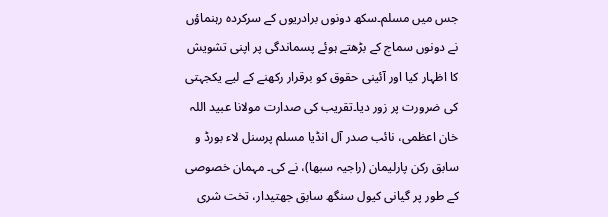جس میں مسلم۔سکھ دونوں برادریوں کے سرکردہ رہنماؤں نے دونوں سماج کے بڑھتے ہوئے پسماندگی پر اپنی تشویش کا اظہار کیا اور آئینی حقوق کو برقرار رکھنے کے لیے یکجہتی کی ضرورت پر زور دیا۔تقریب کی صدارت مولانا عبید اللہ خان اعظمی، نائب صدر آل انڈیا مسلم پرسنل لاء بورڈ و سابق رکن پارلیمان (راجیہ سبھا)، نے کی۔ مہمان خصوصی کے طور پر گیانی کیول سنگھ سابق جھتیدار، تخت شری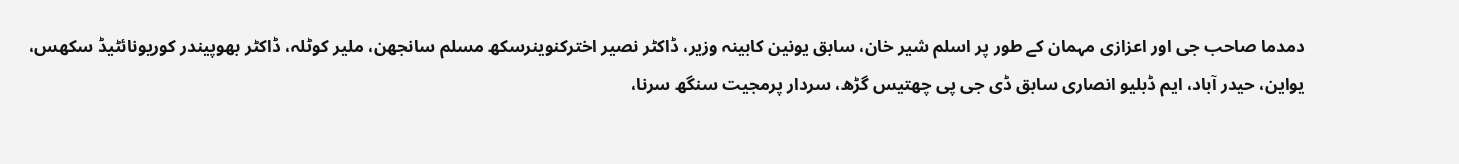دمدما صاحب جی اور اعزازی مہمان کے طور پر اسلم شیر خان، سابق یونین کابینہ وزیر، ڈاکٹر نصیر اخترکنوینرسکھ مسلم سانجھن، ملیر کوٹلہ، ڈاکٹر بھوپیندر کوریونائٹیڈ سکھس، یواین، حیدر آباد، ایم ڈبلیو انصاری سابق ڈی جی پی چھتیس گڑھ، سردار پرمجیت سنگھ سرنا،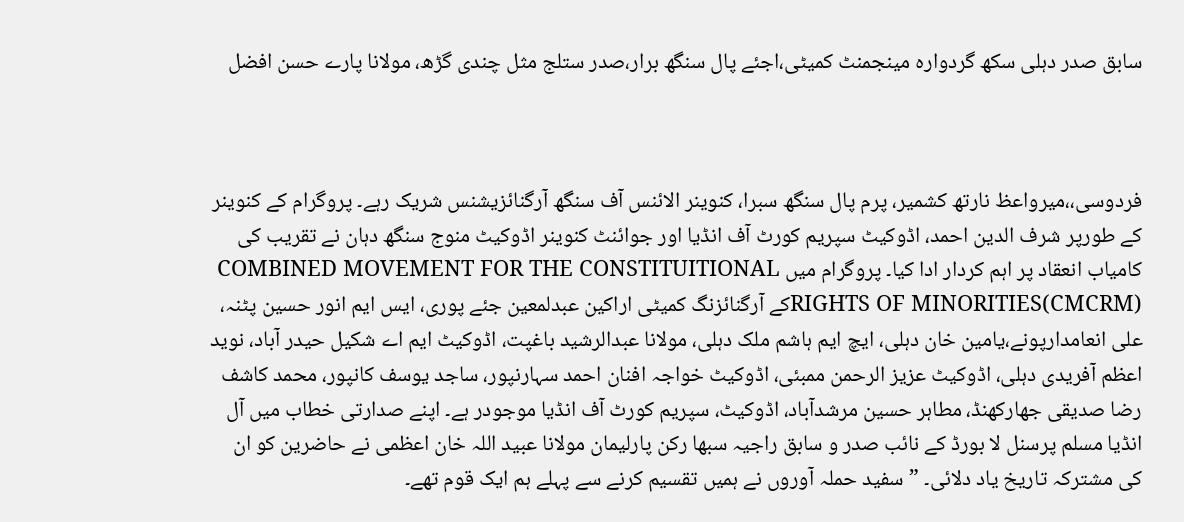سابق صدر دہلی سکھ گردوارہ مینجمنٹ کمیٹی،اجئے پال سنگھ برار،صدر ستلج مثل چندی گڑھ، مولانا پارے حسن افضل



فردوسی،،میرواعظ نارتھ کشمیر، پرم پال سنگھ سبرا، کنوینر الائنس آف سنگھ آرگنائزیشنس شریک رہے۔ پروگرام کے کنوینر کے طورپر شرف الدین احمد، اڈوکیٹ سپریم کورٹ آف انڈیا اور جوائنٹ کنوینر اڈوکیٹ منوج سنگھ دہان نے تقریب کی کامیاب انعقاد پر اہم کردار ادا کیا۔ پروگرام میں COMBINED MOVEMENT FOR THE CONSTITUITIONAL RIGHTS OF MINORITIES(CMCRM)کے آرگنائزنگ کمیٹی اراکین عبدلمعین جئے پوری، ایس ایم انور حسین پٹنہ، علی انعامدارپونے،یامین خان دہلی، ایچ ایم ہاشم ملک دہلی، مولانا عبدالرشید باغپت، اڈوکیٹ ایم اے شکیل حیدر آباد، نوید اعظم آفریدی دہلی، اڈوکیٹ عزیز الرحمن ممبئی، اڈوکیٹ خواجہ افنان احمد سہارنپور، ساجد یوسف کانپور، محمد کاشف رضا صدیقی جھارکھنڈ، مطاہر حسین مرشدآباد، اڈوکیٹ، سپریم کورٹ آف انڈیا موجودر ہے۔ اپنے صدارتی خطاب میں آل انڈیا مسلم پرسنل لا بورڈ کے نائب صدر و سابق راجیہ سبھا رکن پارلیمان مولانا عبید اللہ خان اعظمی نے حاضرین کو ان کی مشترکہ تاریخ یاد دلائی۔ ”سفید حملہ آوروں نے ہمیں تقسیم کرنے سے پہلے ہم ایک قوم تھے۔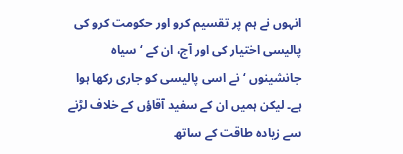انہوں نے ہم پر تقسیم کرو اور حکومت کرو کی پالیسی اختیار کی اور آج، ان کے ‘سیاہ جانشینوں ‘ نے اسی پالیسی کو جاری رکھا ہوا ہے۔ لیکن ہمیں ان کے سفید آقاؤں کے خلاف لڑنے سے زیادہ طاقت کے ساتھ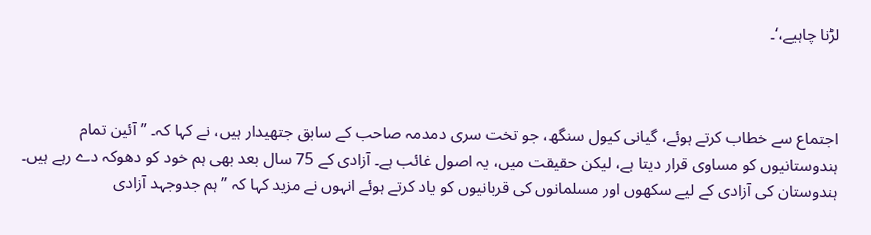لڑنا چاہیے،‘۔



اجتماع سے خطاب کرتے ہوئے، گیانی کیول سنگھ، جو تخت سری دمدمہ صاحب کے سابق جتھیدار ہیں، نے کہا کہ۔ ”آئین تمام ہندوستانیوں کو مساوی قرار دیتا ہے، لیکن حقیقت میں، یہ اصول غائب ہے۔ آزادی کے 75 سال بعد بھی ہم خود کو دھوکہ دے رہے ہیں۔ ہندوستان کی آزادی کے لیے سکھوں اور مسلمانوں کی قربانیوں کو یاد کرتے ہوئے انہوں نے مزید کہا کہ ”ہم جدوجہد آزادی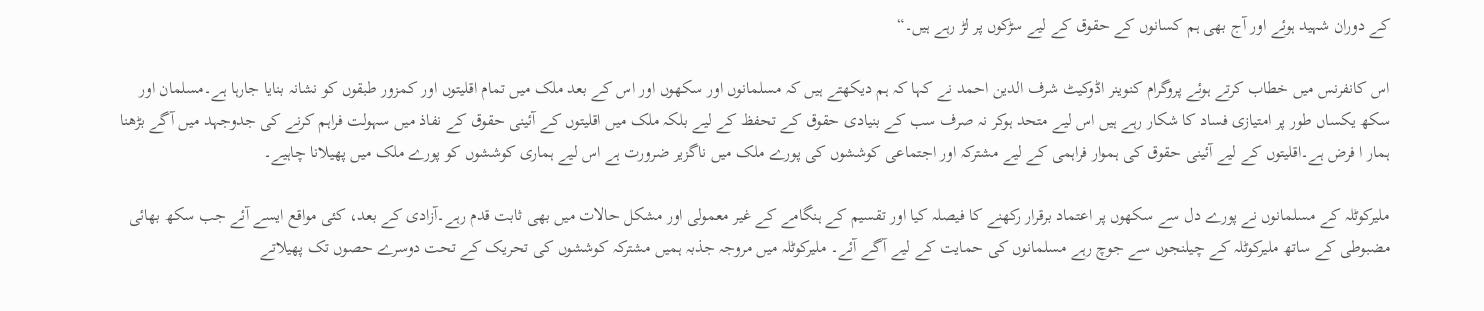کے دوران شہید ہوئے اور آج بھی ہم کسانوں کے حقوق کے لیے سڑکوں پر لڑ رہے ہیں۔“

اس کانفرنس میں خطاب کرتے ہوئے پروگرام کنوینر اڈوکیٹ شرف الدین احمد نے کہا کہ ہم دیکھتے ہیں کہ مسلمانوں اور سکھوں اور اس کے بعد ملک میں تمام اقلیتوں اور کمزور طبقوں کو نشانہ بنایا جارہا ہے۔مسلمان اور سکھ یکساں طور پر امتیازی فساد کا شکار رہے ہیں اس لیے متحد ہوکر نہ صرف سب کے بنیادی حقوق کے تحفظ کے لیے بلکہ ملک میں اقلیتوں کے آئینی حقوق کے نفاذ میں سہولت فراہم کرنے کی جدوجہد میں آگے بڑھنا ہمار ا فرض ہے۔اقلیتوں کے لیے آئینی حقوق کی ہموار فراہمی کے لیے مشترکہ اور اجتماعی کوششوں کی پورے ملک میں ناگزیر ضرورت ہے اس لیے ہماری کوششوں کو پورے ملک میں پھیلانا چاہیے۔

ملیرکوٹلہ کے مسلمانوں نے پورے دل سے سکھوں پر اعتماد برقرار رکھنے کا فیصلہ کیا اور تقسیم کے ہنگامے کے غیر معمولی اور مشکل حالات میں بھی ثابت قدم رہے۔آزادی کے بعد، کئی مواقع ایسے آئے جب سکھ بھائی مضبوطی کے ساتھ ملیرکوٹلہ کے چیلنجوں سے جوچ رہے مسلمانوں کی حمایت کے لیے آگے آئے۔ ملیرکوٹلہ میں مروجہ جذبہ ہمیں مشترکہ کوششوں کی تحریک کے تحت دوسرے حصوں تک پھیلاتے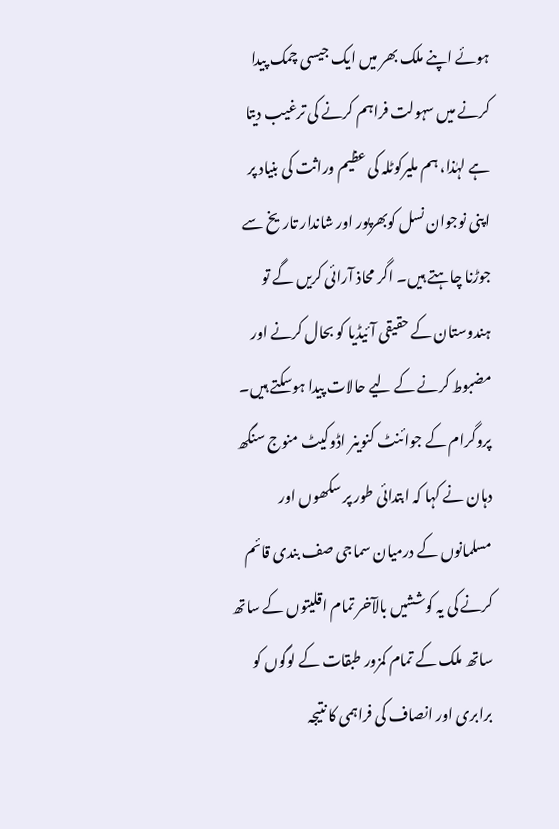ہوئے اپنے ملک بھر میں ایک جیسی چمک پیدا کرنے میں سہولت فراہم کرنے کی ترغیب دیتا ہے لہٰذا، ہم ملیرکوٹلہ کی عظیم وراثت کی بنیاد پر اپنی نوجوان نسل کوبھرپور اور شاندار تاریخ سے جوڑنا چاہتے ہیں۔ اگر محاذ آرائی کریں گے تو ہندوستان کے حقیقی آئیڈیا کو بحال کرنے اور مضبوط کرنے کے لیے حالات پیدا ہوسکتے ہیں۔ پروگرام کے جوائنٹ کنوینر اڈوکیٹ منوج سنگھ دہان نے کہا کہ ابتدائی طور پر سکھوں اور مسلمانوں کے درمیان سماجی صف بندی قائم کرنے کی یہ کوششیں بالآخر تمام اقلیتوں کے ساتھ ساتھ ملک کے تمام کمزور طبقات کے لوگوں کو برابری اور انصاف کی فراہمی کا نتیجہ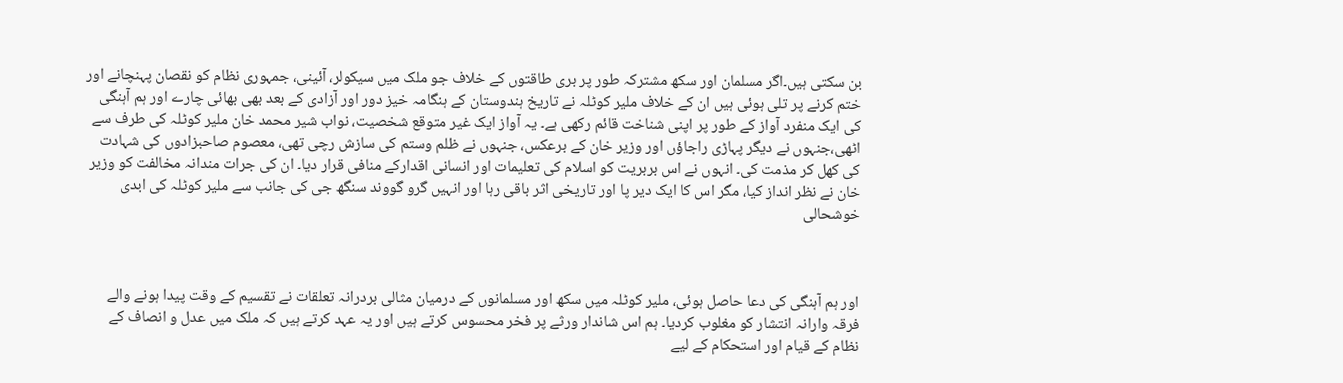بن سکتی ہیں۔اگر مسلمان اور سکھ مشترکہ طور پر بری طاقتوں کے خلاف جو ملک میں سیکولر، آئینی، جمہوری نظام کو نقصان پہنچانے اور ختم کرنے پر تلی ہوئی ہیں ان کے خلاف ملیر کوٹلہ نے تاریخ ہندوستان کے ہنگامہ خیز دور اور آزادی کے بعد بھی بھائی چارے اور ہم آہنگی کی ایک منفرد آواز کے طور پر اپنی شناخت قائم رکھی ہے۔ یہ آواز ایک غیر متوقع شخصیت، نواب شیر محمد خان ملیر کوٹلہ کی طرف سے اٹھی،جنہوں نے دیگر پہاڑی راجاؤں اور وزیر خان کے برعکس، جنہوں نے ظلم وستم کی سازش رچی تھی، معصوم صاحبزادوں کی شہادت کی کھل کر مذمت کی۔ انہوں نے اس بربریت کو اسلام کی تعلیمات اور انسانی اقدارکے منافی قرار دیا۔ ان کی جرات مندانہ مخالفت کو وزیر خان نے نظر انداز کیا، مگر اس کا ایک دیر پا اور تاریخی اثر باقی رہا اور انہیں گرو گووند سنگھ جی کی جانب سے ملیر کوٹلہ کی ابدی خوشحالی



اور ہم آہنگی کی دعا حاصل ہوئی، ملیر کوٹلہ میں سکھ اور مسلمانوں کے درمیان مثالی بردرانہ تعلقات نے تقسیم کے وقت پیدا ہونے والے فرقہ وارانہ انتشار کو مغلوب کردیا۔ ہم اس شاندار ورثے پر فخر محسوس کرتے ہیں اور یہ عہد کرتے ہیں کہ ملک میں عدل و انصاف کے نظام کے قیام اور استحکام کے لیے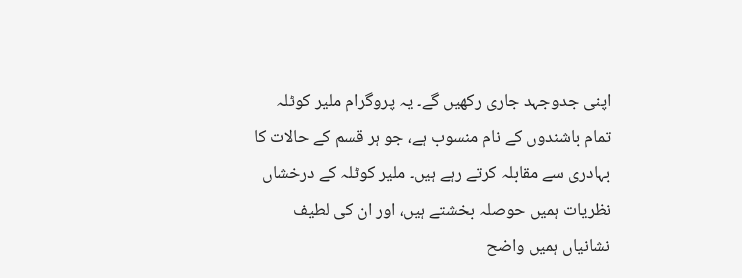اپنی جدوجہد جاری رکھیں گے۔ یہ پروگرام ملیر کوٹلہ تمام باشندوں کے نام منسوب ہے، جو ہر قسم کے حالات کا بہادری سے مقابلہ کرتے رہے ہیں۔ ملیر کوٹلہ کے درخشاں نظریات ہمیں حوصلہ بخشتے ہیں، اور ان کی لطیف نشانیاں ہمیں واضح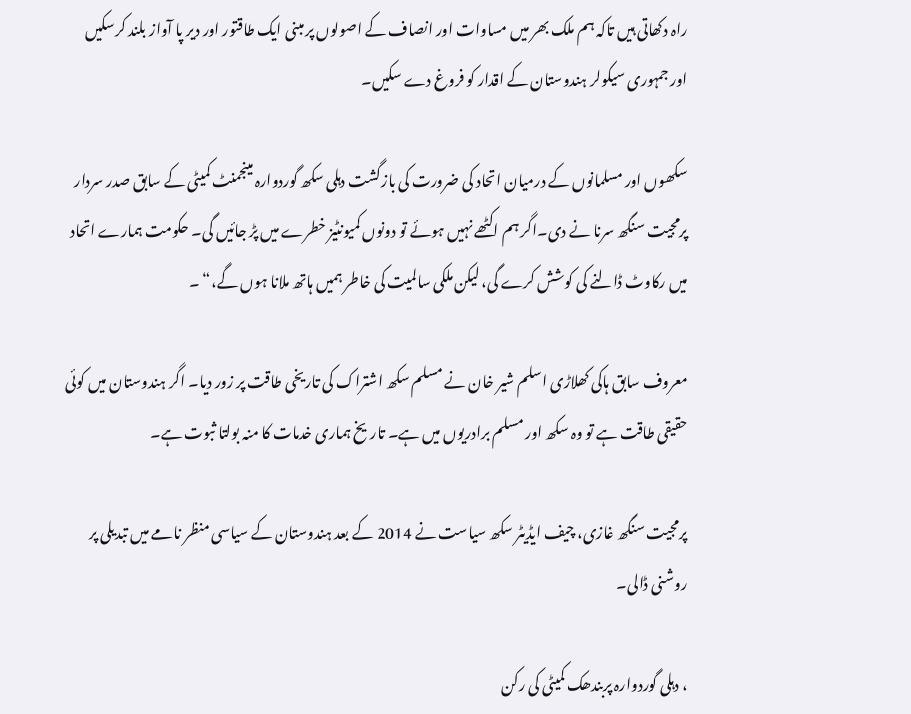راہ دکھاتی ہیں تاکہ ہم ملک بھر میں مساوات اور انصاف کے اصولوں پر مبنی ایک طاقتور اور دیر پا آواز بلند کرسکیں اور جمہوری سیکولر ہندوستان کے اقدار کو فروغ دے سکیں۔

سکھوں اور مسلمانوں کے درمیان اتحاد کی ضرورت کی بازگشت دہلی سکھ گوردوارہ مینجمنٹ کمیٹی کے سابق صدر سردار پرمجیت سنگھ سرنا نے دی۔اگر ہم اکٹھے نہیں ہوئے تو دونوں کمیونٹیز خطرے میں پڑ جائیں گی۔ حکومت ہمارے اتحاد میں رکاوٹ ڈالنے کی کوشش کرے گی، لیکن ملکی سالمیت کی خاطر ہمیں ہاتھ ملانا ہوں گے،“ ۔

معروف سابق ہاکی کھلاڑی اسلم شیر خان نے مسلم سکھ اشتراک کی تاریخی طاقت پر زور دیا۔ اگر ہندوستان میں کوئی حقیقی طاقت ہے تو وہ سکھ اور مسلم برادریوں میں ہے۔ تاریخ ہماری خدمات کا منہ بولتا ثبوت ہے۔

پرمجیت سنگھ غازی، چیف ایڈیٹر سکھ سیاست نے 2014 کے بعد ہندوستان کے سیاسی منظر نامے میں تبدیلی پر روشنی ڈالی۔

، دہلی گوردوارہ پربندھک کمیٹی کی رکن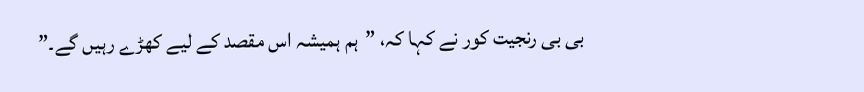بی بی رنجیت کور نے کہا کہ، ”ہم ہمیشہ اس مقصد کے لیے کھڑے رہیں گے۔”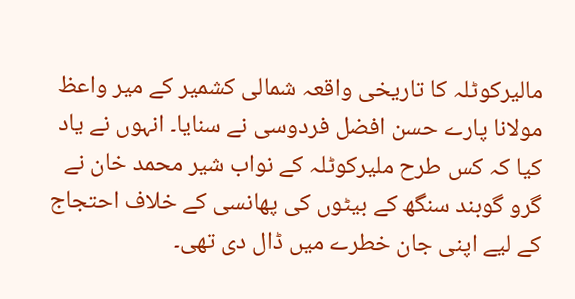مالیرکوٹلہ کا تاریخی واقعہ شمالی کشمیر کے میر واعظ مولانا پارے حسن افضل فردوسی نے سنایا۔ انہوں نے یاد کیا کہ کس طرح ملیرکوٹلہ کے نواب شیر محمد خان نے گرو گوبند سنگھ کے بیٹوں کی پھانسی کے خلاف احتجاج کے لیے اپنی جان خطرے میں ڈال دی تھی۔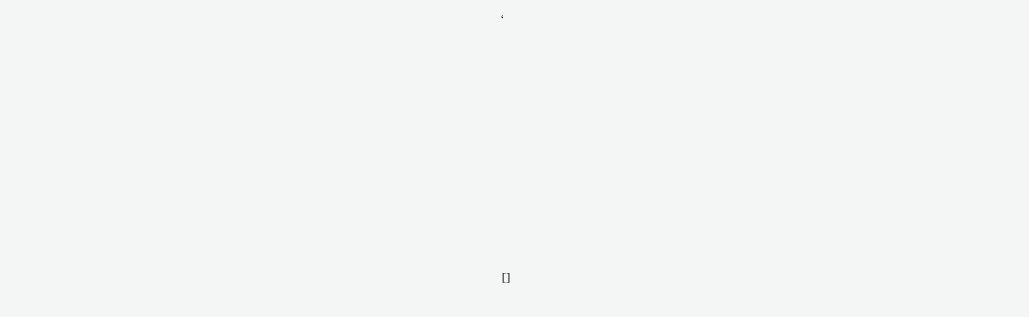‘

















[]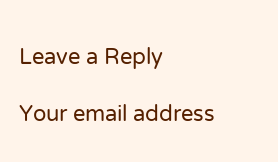Leave a Reply

Your email address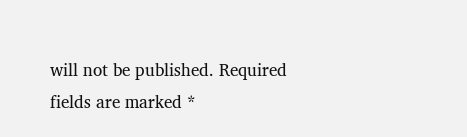will not be published. Required fields are marked *